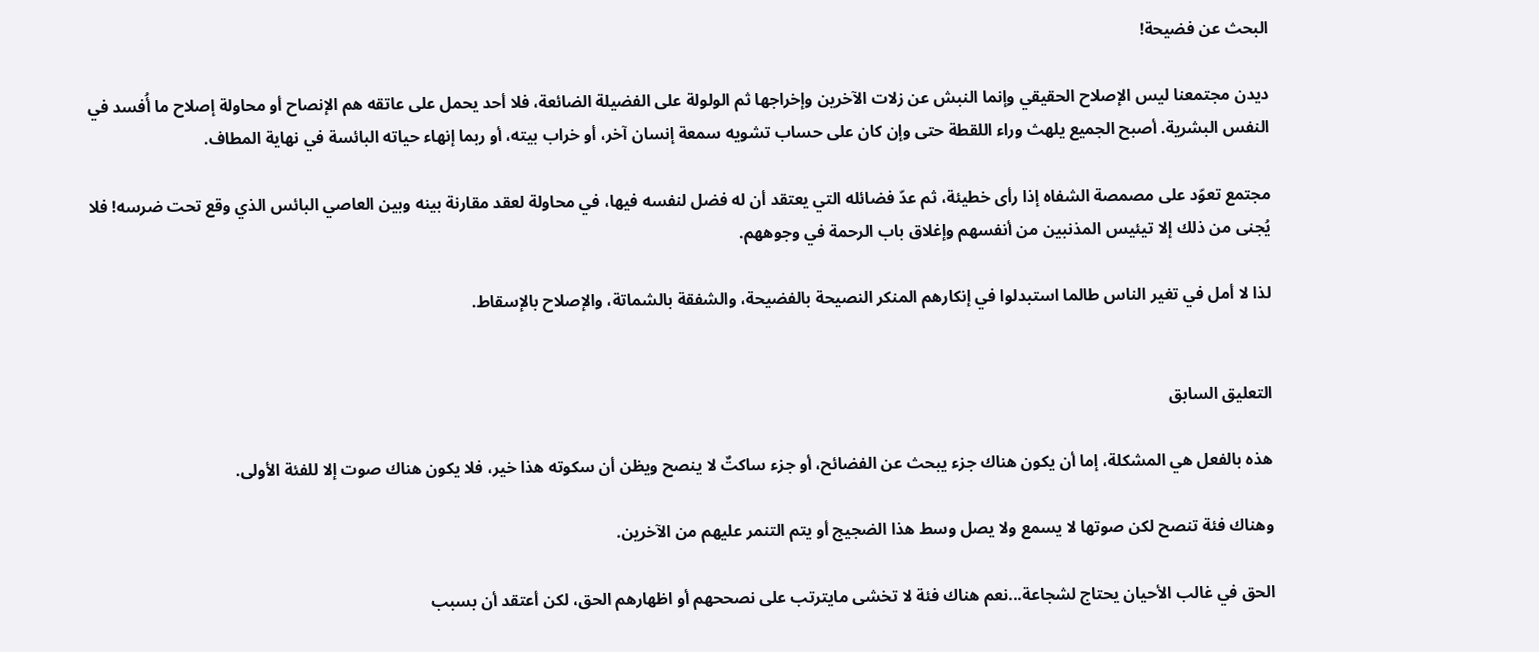البحث عن فضيحة!

ديدن مجتمعنا ليس الإصلاح الحقيقي وإنما النبش عن زلات الآخرين وإخراجها ثم الولولة على الفضيلة الضائعة، فلا أحد يحمل على عاتقه هم الإنصاح أو محاولة إصلاح ما أُفسد في النفس البشرية. أصبح الجميع يلهث وراء اللقطة حتى وإن كان على حساب تشويه سمعة إنسان آخر، أو خراب بيته، أو ربما إنهاء حياته البائسة في نهاية المطاف.

مجتمع تعوّد على مصمصة الشفاه إذا رأى خطيئة، ثم عدّ فضائله التي يعتقد أن له فضل لنفسه فيها، في محاولة لعقد مقارنة بينه وبين العاصي البائس الذي وقع تحت ضرسه! فلا يُجنى من ذلك إلا تيئيس المذنبين من أنفسهم وإغلاق باب الرحمة في وجوههم.

لذا لا أمل في تغير الناس طالما استبدلوا في إنكارهم المنكر النصيحة بالفضيحة، والشفقة بالشماتة، والإصلاح بالإسقاط.


التعليق السابق

هذه بالفعل هي المشكلة، إما أن يكون هناك جزء يبحث عن الفضائح، أو جزء ساكتٌ لا ينصح ويظن أن سكوته هذا خير، فلا يكون هناك صوت إلا للفئة الأولى.

وهناك فئة تنصح لكن صوتها لا يسمع ولا يصل وسط هذا الضجيج أو يتم التنمر عليهم من الآخرين.

الحق في غالب الأحيان يحتاج لشجاعة...نعم هناك فئة لا تخشى مايترتب على نصححهم أو اظهارهم الحق، لكن أعتقد أن بسبب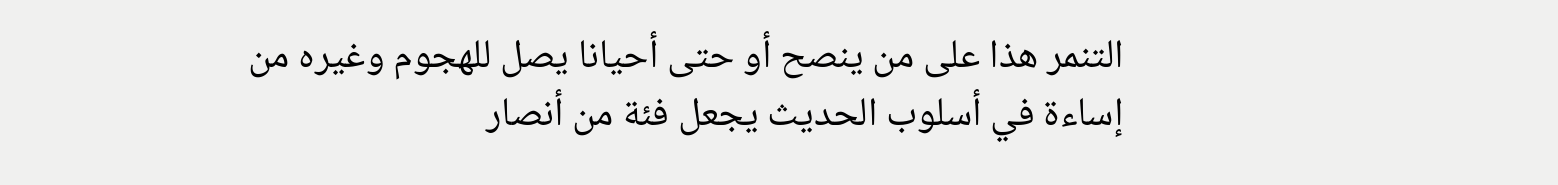التنمر هذا على من ينصح أو حتى أحيانا يصل للهجوم وغيره من إساءة في أسلوب الحديث يجعل فئة من أنصار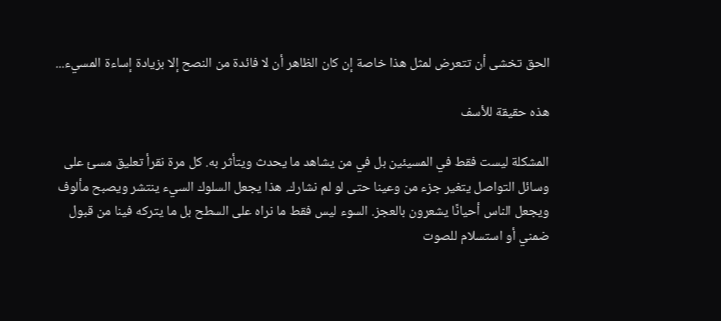الحق تخشى أن تتعرض لمثل هذا خاصة إن كان الظاهر أن لا فائدة من النصح إلا بزيادة إساءة المسيء...

هذه حقيقة للأسف

المشكلة ليست فقط في المسيئين بل في من يشاهد ما يحدث ويتأثر به. كل مرة نقرأ تعليق مسئ على وسائل التواصل يتغير جزء من وعينا حتى لو لم نشارك. هذا يجعل السلوك السيء ينتشر ويصبح مألوف ويجعل الناس أحيانًا يشعرون بالعجز. السوء ليس فقط ما نراه على السطح بل ما يتركه فينا من قبول ضمني أو استسلام للصوت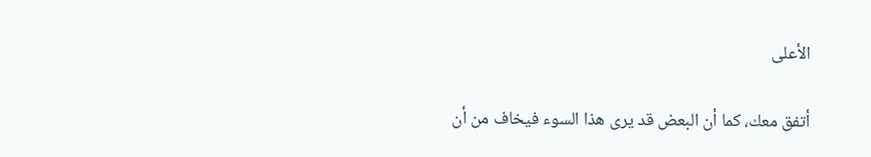الأعلى

أتفق معك، كما أن البعض قد يرى هذا السوء فيخاف من أن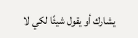يشارك أو يقول شيئًا لكي لا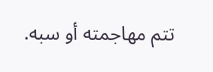تتم مهاجمته أو سبه.